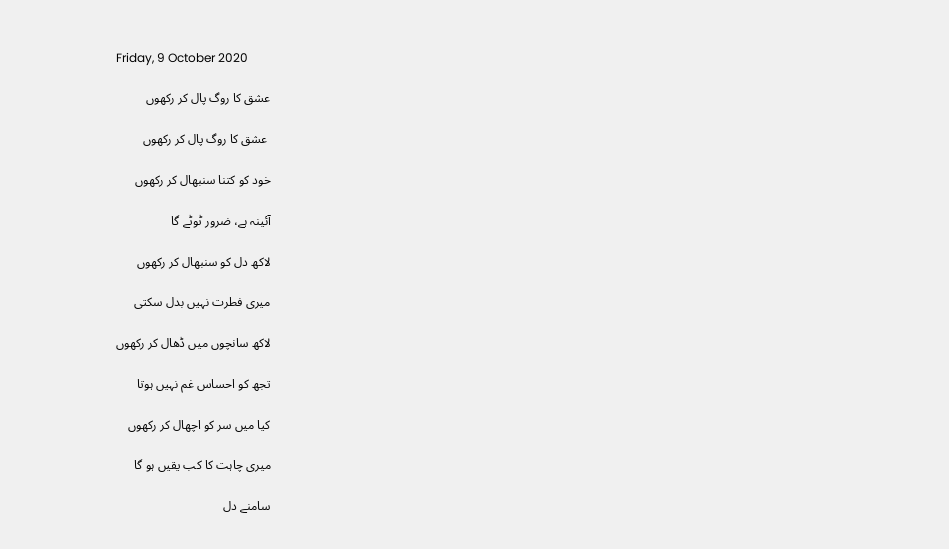Friday, 9 October 2020

عشق کا روگ پال کر رکھوں

 عشق کا روگ پال کر رکھوں

خود کو کتنا سنبھال کر رکھوں

آئینہ ہے، ضرور ٹوٹے گا

لاکھ دل کو سنبھال کر رکھوں

میری فطرت نہیں بدل سکتی

لاکھ سانچوں میں ڈھال کر رکھوں

تجھ کو احساس غم نہیں ہوتا

کیا میں سر کو اچھال کر رکھوں

میری چاہت کا کب یقیں ہو گا

سامنے دل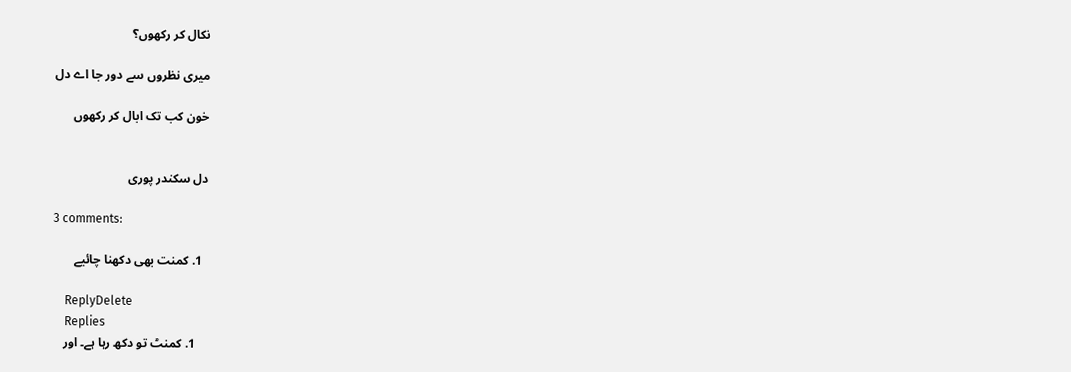نکال کر رکھوں؟

میری نظروں سے دور جا اے دل

خون کب تک ابال کر رکھوں


دل سکندر پوری

3 comments:

  1. کمنت بھی دکھنا چائیے

    ReplyDelete
    Replies
    1. کمنٹ تو دکھ رہا ہے۔ اور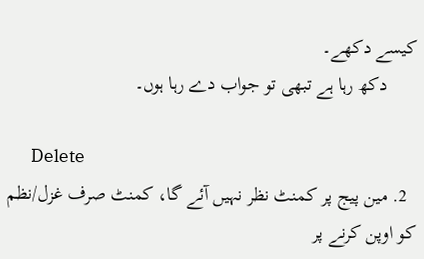کیسے دکھے۔
      دکھ رہا ہے تبھی تو جواب دے رہا ہوں۔

      Delete
  2. مین پیج پر کمنٹ نظر نہیں آئے گا، کمنٹ صرف غزل/نظم کو اوپن کرنے پر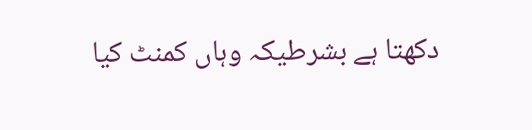دکھتا ہے بشرطیکہ وہاں کمنٹ کیا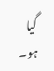گیا ہو۔